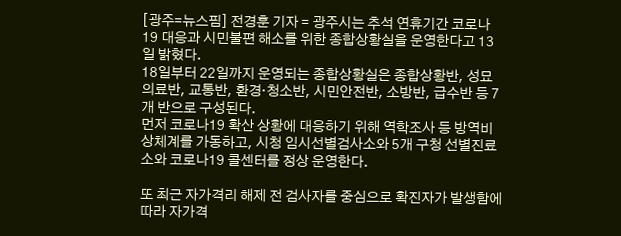[광주=뉴스핌] 전경훈 기자 = 광주시는 추석 연휴기간 코로나19 대응과 시민불편 해소를 위한 종합상황실을 운영한다고 13일 밝혔다.
18일부터 22일까지 운영되는 종합상황실은 종합상황반, 성묘의료반, 교통반, 환경‧청소반, 시민안전반, 소방반, 급수반 등 7개 반으로 구성된다.
먼저 코로나19 확산 상황에 대응하기 위해 역학조사 등 방역비상체계를 가동하고, 시청 임시선별검사소와 5개 구청 선별진료소와 코로나19 콜센터를 정상 운영한다.

또 최근 자가격리 해제 전 검사자를 중심으로 확진자가 발생함에 따라 자가격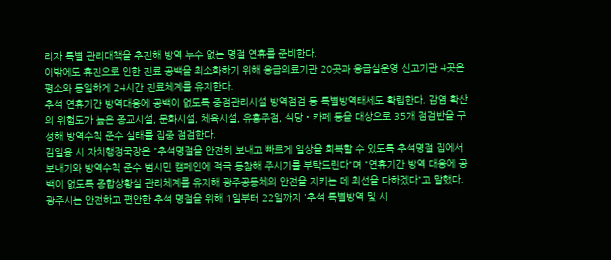리자 특별 관리대책을 추진해 방역 누수 없는 명절 연휴를 준비한다.
이밖에도 휴진으로 인한 진료 공백을 최소화하기 위해 응급의료기관 20곳과 응급실운영 신고기관 4곳은 평소와 동일하게 24시간 진료체계를 유지한다.
추석 연휴기간 방역대응에 공백이 없도록 중점관리시설 방역점검 등 특별방역태세도 확립한다. 감염 확산의 위험도가 높은 종교시설, 문화시설, 체육시설, 유흥주점, 식당‧카페 등을 대상으로 35개 점검반을 구성해 방역수칙 준수 실태를 집중 점검한다.
김일융 시 자치행정국장은 "추석명절을 안전히 보내고 빠르게 일상을 회복할 수 있도록 추석명절 집에서 보내기와 방역수칙 준수 범시민 캠페인에 적극 동참해 주시기를 부탁드린다"며 "연휴기간 방역 대응에 공백이 없도록 종합상황실 관리체계를 유지해 광주공동체의 안전을 지키는 데 최선을 다하겠다"고 말했다.
광주시는 안전하고 편안한 추석 명절을 위해 1일부터 22일까지 '추석 특별방역 및 시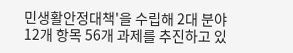민생활안정대책'을 수립해 2대 분야 12개 항목 56개 과제를 추진하고 있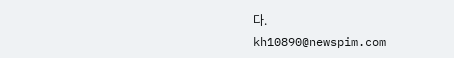다.
kh10890@newspim.com